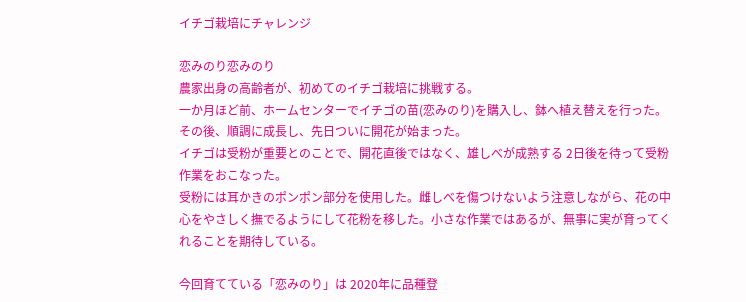イチゴ栽培にチャレンジ

恋みのり恋みのり
農家出身の高齢者が、初めてのイチゴ栽培に挑戦する。
一か月ほど前、ホームセンターでイチゴの苗(恋みのり)を購入し、鉢へ植え替えを行った。その後、順調に成長し、先日ついに開花が始まった。
イチゴは受粉が重要とのことで、開花直後ではなく、雄しべが成熟する 2日後を待って受粉作業をおこなった。
受粉には耳かきのポンポン部分を使用した。雌しべを傷つけないよう注意しながら、花の中心をやさしく撫でるようにして花粉を移した。小さな作業ではあるが、無事に実が育ってくれることを期待している。

今回育てている「恋みのり」は 2020年に品種登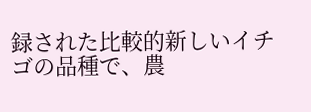録された比較的新しいイチゴの品種で、農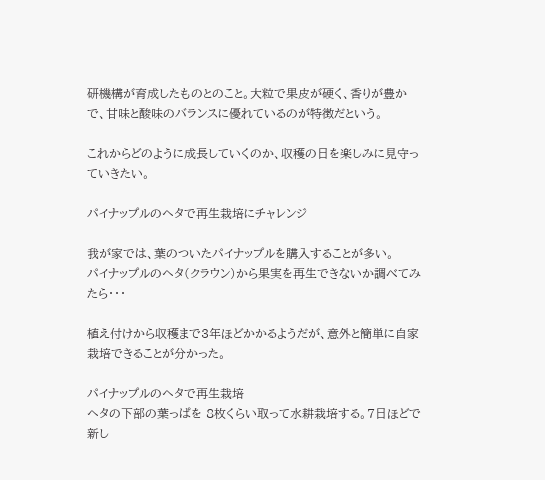研機構が育成したものとのこと。大粒で果皮が硬く、香りが豊かで、甘味と酸味のバランスに優れているのが特徴だという。

これからどのように成長していくのか、収穫の日を楽しみに見守っていきたい。

パイナップルのヘタで再生栽培にチャレンジ

我が家では、葉のついたパイナップルを購入することが多い。
パイナップルのヘタ(クラウン)から果実を再生できないか調べてみたら・・・

植え付けから収穫まで3年ほどかかるようだが、意外と簡単に自家栽培できることが分かった。

パイナップルのヘタで再生栽培
ヘタの下部の葉っぱを 8枚くらい取って水耕栽培する。7日ほどで新し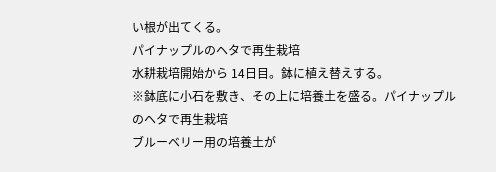い根が出てくる。
パイナップルのヘタで再生栽培
水耕栽培開始から 14日目。鉢に植え替えする。
※鉢底に小石を敷き、その上に培養土を盛る。パイナップルのヘタで再生栽培
ブルーベリー用の培養土が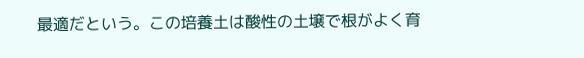最適だという。この培養土は酸性の土壌で根がよく育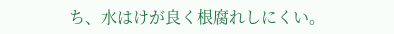ち、水はけが良く根腐れしにくい。